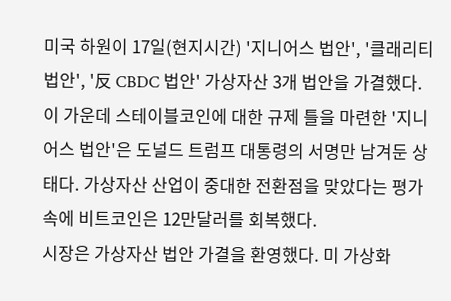미국 하원이 17일(현지시간) '지니어스 법안', '클래리티 법안', '反 CBDC 법안' 가상자산 3개 법안을 가결했다. 이 가운데 스테이블코인에 대한 규제 틀을 마련한 '지니어스 법안'은 도널드 트럼프 대통령의 서명만 남겨둔 상태다. 가상자산 산업이 중대한 전환점을 맞았다는 평가 속에 비트코인은 12만달러를 회복했다.
시장은 가상자산 법안 가결을 환영했다. 미 가상화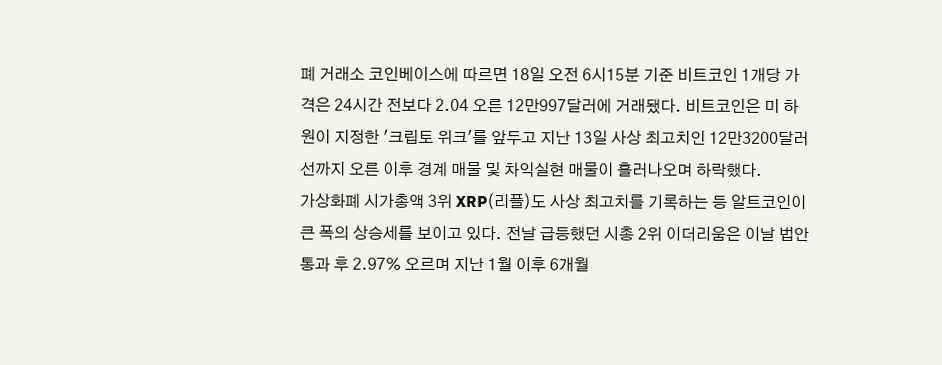폐 거래소 코인베이스에 따르면 18일 오전 6시15분 기준 비트코인 1개당 가격은 24시간 전보다 2.04 오른 12만997달러에 거래됐다. 비트코인은 미 하원이 지정한 '크립토 위크'를 앞두고 지난 13일 사상 최고치인 12만3200달러선까지 오른 이후 경계 매물 및 차익실현 매물이 흘러나오며 하락했다.
가상화폐 시가총액 3위 XRP(리플)도 사상 최고치를 기록하는 등 알트코인이 큰 폭의 상승세를 보이고 있다. 전날 급등했던 시총 2위 이더리움은 이날 법안 통과 후 2.97% 오르며 지난 1월 이후 6개월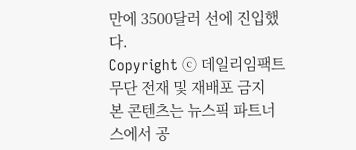만에 3500달러 선에 진입했다.
Copyright ⓒ 데일리임팩트 무단 전재 및 재배포 금지
본 콘텐츠는 뉴스픽 파트너스에서 공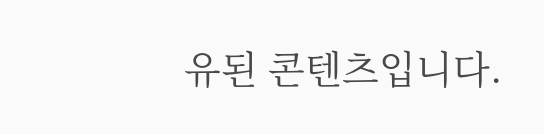유된 콘텐츠입니다.